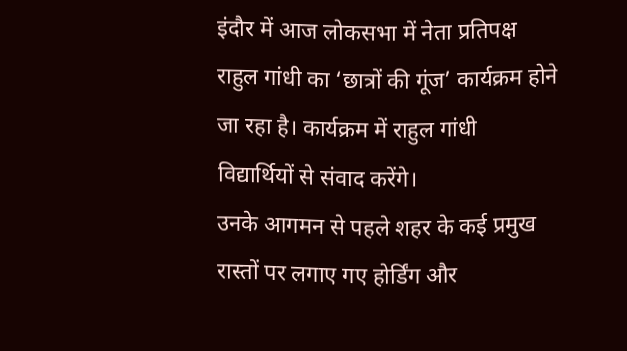इंदौर में आज लोकसभा में नेता प्रतिपक्ष राहुल गांधी का ‘छात्रों की गूंज’ कार्यक्रम होने जा रहा है। कार्यक्रम में राहुल गांधी विद्यार्थियों से संवाद करेंगे।
उनके आगमन से पहले शहर के कई प्रमुख रास्तों पर लगाए गए होर्डिंग और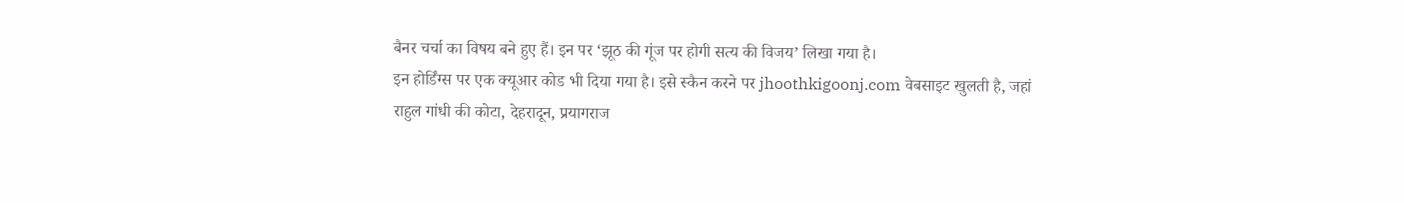बैनर चर्चा का विषय बने हुए हैं। इन पर ‘झूठ की गूंज पर होगी सत्य की विजय’ लिखा गया है।
इन होर्डिंग्स पर एक क्यूआर कोड भी दिया गया है। इसे स्कैन करने पर jhoothkigoonj.com वेबसाइट खुलती है, जहां राहुल गांधी की कोटा, देहरादून, प्रयागराज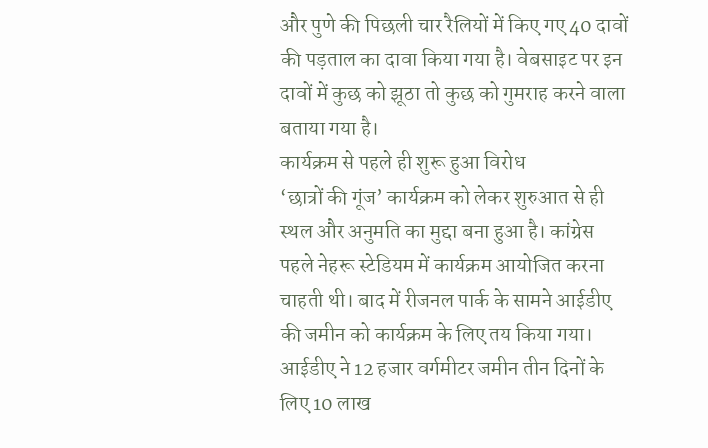और पुणे की पिछली चार रैलियों में किए गए 40 दावों की पड़ताल का दावा किया गया है। वेबसाइट पर इन दावों में कुछ को झूठा तो कुछ को गुमराह करने वाला बताया गया है।
कार्यक्रम से पहले ही शुरू हुआ विरोध
‘छात्रों की गूंज’ कार्यक्रम को लेकर शुरुआत से ही स्थल और अनुमति का मुद्दा बना हुआ है। कांग्रेस पहले नेहरू स्टेडियम में कार्यक्रम आयोजित करना चाहती थी। बाद में रीजनल पार्क के सामने आईडीए की जमीन को कार्यक्रम के लिए तय किया गया।
आईडीए ने 12 हजार वर्गमीटर जमीन तीन दिनों के लिए 10 लाख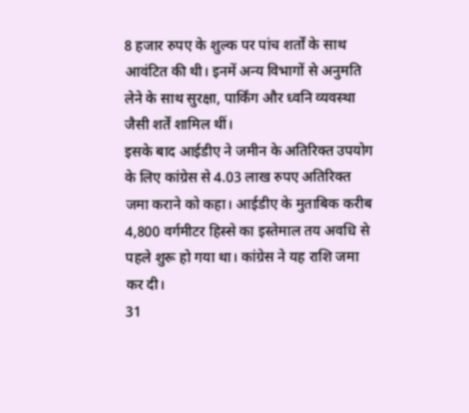8 हजार रुपए के शुल्क पर पांच शर्तों के साथ आवंटित की थी। इनमें अन्य विभागों से अनुमति लेने के साथ सुरक्षा, पार्किंग और ध्वनि व्यवस्था जैसी शर्तें शामिल थीं।
इसके बाद आईडीए ने जमीन के अतिरिक्त उपयोग के लिए कांग्रेस से 4.03 लाख रुपए अतिरिक्त जमा कराने को कहा। आईडीए के मुताबिक करीब 4,800 वर्गमीटर हिस्से का इस्तेमाल तय अवधि से पहले शुरू हो गया था। कांग्रेस ने यह राशि जमा कर दी।
31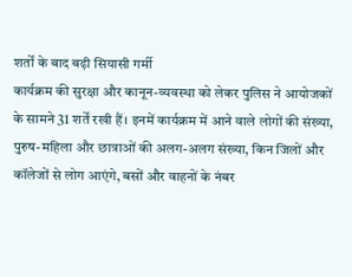शर्तों के बाद बढ़ी सियासी गर्मी
कार्यक्रम की सुरक्षा और कानून-व्यवस्था को लेकर पुलिस ने आयोजकों के सामने 31 शर्तें रखी हैं। इनमें कार्यक्रम में आने वाले लोगों की संख्या, पुरुष-महिला और छात्राओं की अलग-अलग संख्या, किन जिलों और कॉलेजों से लोग आएंगे, बसों और वाहनों के नंबर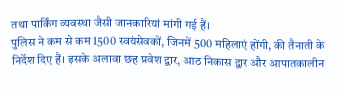तथा पार्किंग व्यवस्था जैसी जानकारियां मांगी गई हैं।
पुलिस ने कम से कम 1500 स्वयंसेवकों, जिनमें 500 महिलाएं होंगी, की तैनाती के निर्देश दिए हैं। इसके अलावा छह प्रवेश द्वार, आठ निकास द्वार और आपातकालीन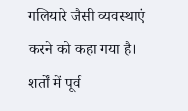गलियारे जैसी व्यवस्थाएं करने को कहा गया है।
शर्तों में पूर्व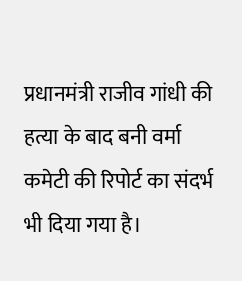प्रधानमंत्री राजीव गांधी की हत्या के बाद बनी वर्मा कमेटी की रिपोर्ट का संदर्भ भी दिया गया है।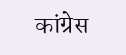कांग्रेस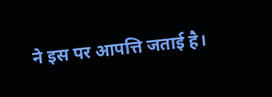ने इस पर आपत्ति जताई है।